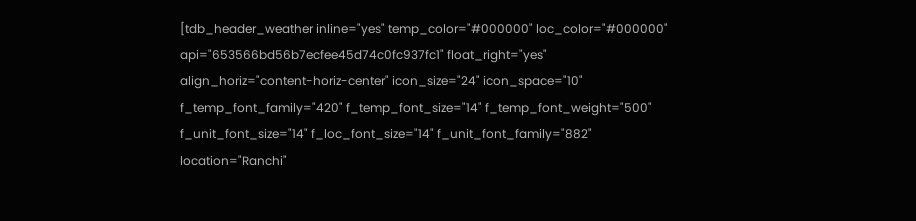[tdb_header_weather inline="yes" temp_color="#000000" loc_color="#000000" api="653566bd56b7ecfee45d74c0fc937fc1" float_right="yes" align_horiz="content-horiz-center" icon_size="24" icon_space="10" f_temp_font_family="420" f_temp_font_size="14" f_temp_font_weight="500" f_unit_font_size="14" f_loc_font_size="14" f_unit_font_family="882" location="Ranchi"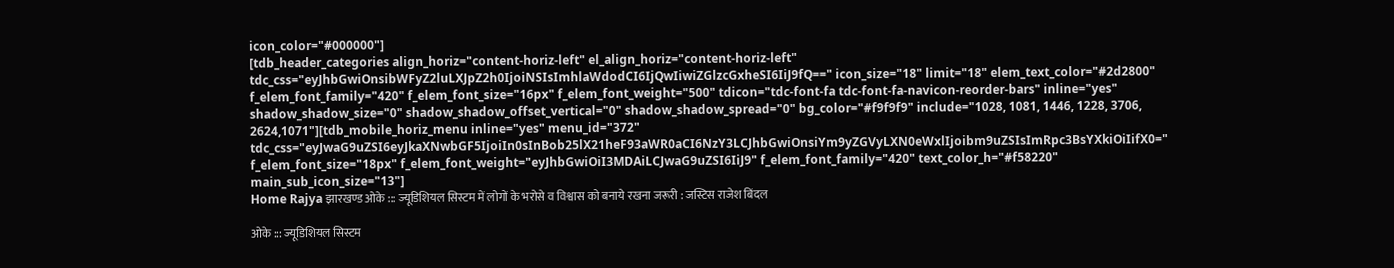icon_color="#000000"]
[tdb_header_categories align_horiz="content-horiz-left" el_align_horiz="content-horiz-left" tdc_css="eyJhbGwiOnsibWFyZ2luLXJpZ2h0IjoiNSIsImhlaWdodCI6IjQwIiwiZGlzcGxheSI6IiJ9fQ==" icon_size="18" limit="18" elem_text_color="#2d2800" f_elem_font_family="420" f_elem_font_size="16px" f_elem_font_weight="500" tdicon="tdc-font-fa tdc-font-fa-navicon-reorder-bars" inline="yes" shadow_shadow_size="0" shadow_shadow_offset_vertical="0" shadow_shadow_spread="0" bg_color="#f9f9f9" include="1028, 1081, 1446, 1228, 3706, 2624,1071"][tdb_mobile_horiz_menu inline="yes" menu_id="372" tdc_css="eyJwaG9uZSI6eyJkaXNwbGF5IjoiIn0sInBob25lX21heF93aWR0aCI6NzY3LCJhbGwiOnsiYm9yZGVyLXN0eWxlIjoibm9uZSIsImRpc3BsYXkiOiIifX0=" f_elem_font_size="18px" f_elem_font_weight="eyJhbGwiOiI3MDAiLCJwaG9uZSI6IiJ9" f_elem_font_family="420" text_color_h="#f58220" main_sub_icon_size="13"]
Home Rajya झारखण्ड ओके ::: ज्यूडिशियल सिस्टम में लोगों के भरोसे व विश्वास को बनाये रखना जरूरी : जस्टिस राजेश बिंदल

ओके ::: ज्यूडिशियल सिस्टम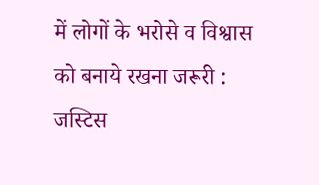में लोगों के भरोसे व विश्वास को बनाये रखना जरूरी : जस्टिस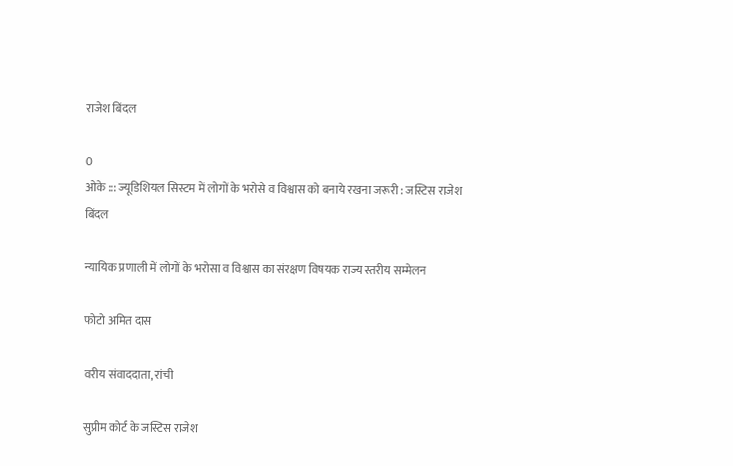राजेश बिंदल

0
ओके ::: ज्यूडिशियल सिस्टम में लोगों के भरोसे व विश्वास को बनाये रखना जरूरी : जस्टिस राजेश बिंदल

न्यायिक प्रणाली में लोगों के भरोसा व विश्वास का संरक्षण विषयक राज्य स्तरीय सम्मेलन

फोटो अमित दास

वरीय संवाददाता, रांची

सुप्रीम कोर्ट के जस्टिस राजेश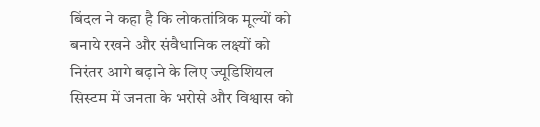बिंदल ने कहा है कि लोकतांत्रिक मूल्यों को बनाये रखने और संवैधानिक लक्ष्यों को निरंतर आगे बढ़ाने के लिए ज्यूडिशियल सिस्टम में जनता के भरोसे और विश्वास को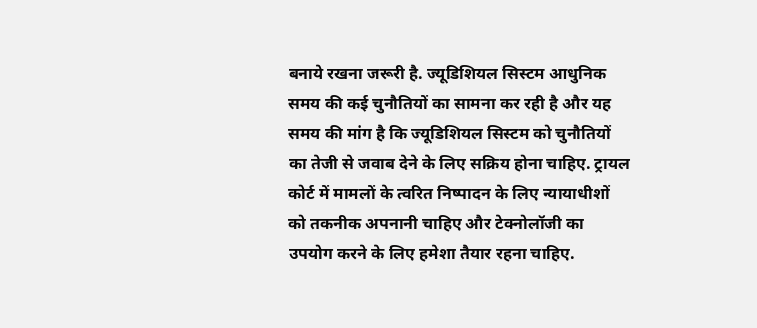बनाये रखना जरूरी है. ज्यूडिशियल सिस्टम आधुनिक समय की कई चुनौतियों का सामना कर रही है और यह समय की मांग है कि ज्यूडिशियल सिस्टम को चुनौतियों का तेजी से जवाब देने के लिए सक्रिय होना चाहिए. ट्रायल कोर्ट में मामलों के त्वरित निष्पादन के लिए न्यायाधीशों को तकनीक अपनानी चाहिए और टेक्नोलॉजी का उपयोग करने के लिए हमेशा तैयार रहना चाहिए.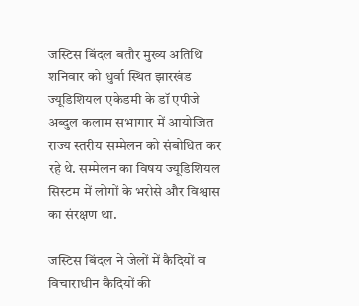जस्टिस बिंदल बतौर मुख्य अतिथि शनिवार को धुर्वा स्थित झारखंड ज्यूडिशियल एकेडमी के डॉ एपीजे अब्दुल कलाम सभागार में आयोजित राज्य स्तरीय सम्मेलन को संबोधित कर रहे थे. सम्मेलन का विषय ज्यूडिशियल सिस्टम में लोगों के भरोसे और विश्वास का संरक्षण था.

जस्टिस बिंदल ने जेलों में कैदियों व विचाराधीन कैदियों की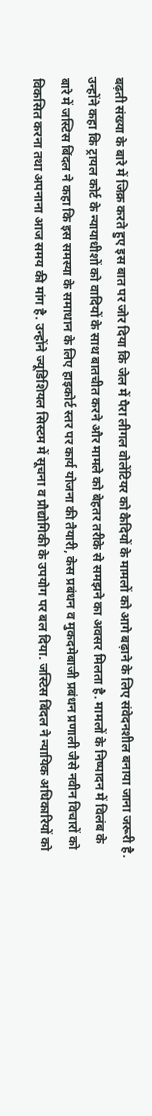बढ़ती संख्या के बारे में जिक्र करते हुए इस बात पर जोर दिया कि जेल में पैरा लीगल वोलेंटियर को कैदियों के मामलों को आगे बढ़ाने के लिए संवेदनशील बनाया जाना जरूरी है. उन्होंने कहा कि ट्रायल कोर्ट के न्यायाधीशों को वादियों के साथ बातचीत करने और मामले को बेहतर तरीके से समझने का अवसर मिलता है. मामलों के निष्पादन में विलंब के बारे में जस्टिस बिंदल ने कहा कि इस समस्या के समाधान के लिए हाइकोर्ट स्तर पर कार्य योजना की तैयारी, केस प्रबंधन व मुकदमेबाजी प्रबंधन प्रणाली जैसे नवीन विचारों को विकसित करना तथा अपनाना आज समय की मांग है. उन्होंने ज्यूडिशियल सिस्टम में सूचना व प्रौद्योगिकी के उपयोग पर बल दिया. जस्टिस बिंदल ने न्यायिक अधिकारियों को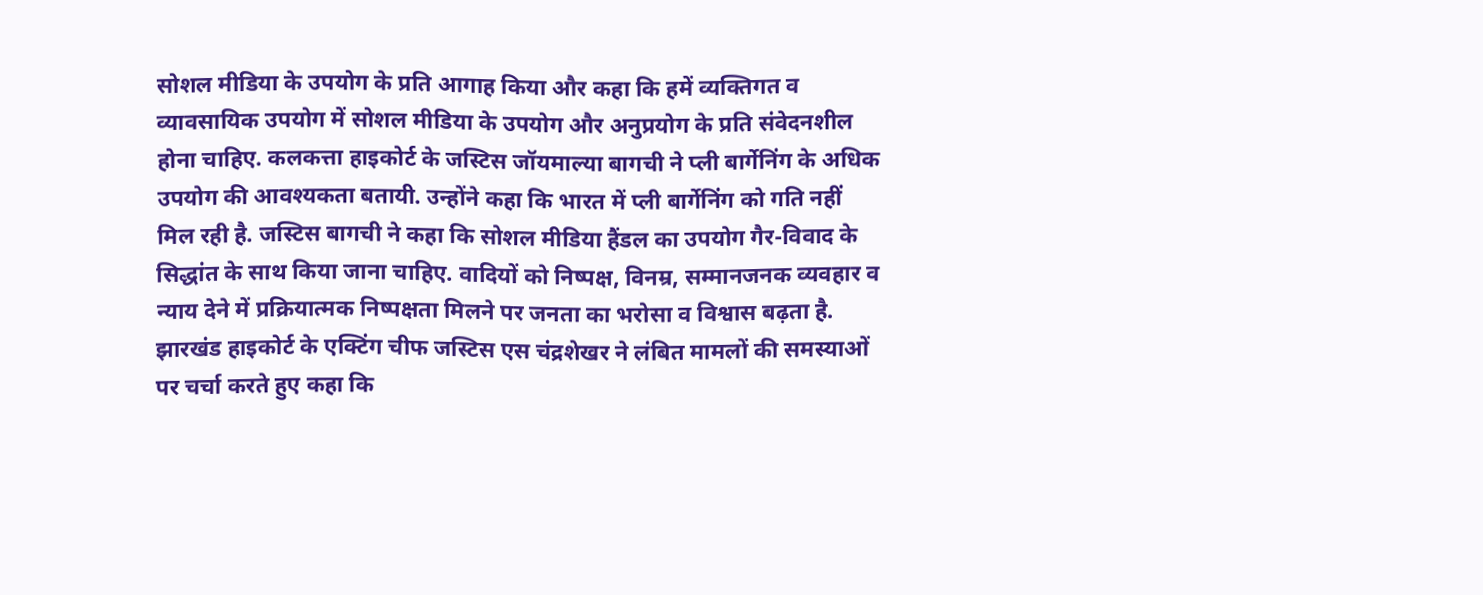सोशल मीडिया के उपयोग के प्रति आगाह किया और कहा कि हमें व्यक्तिगत व व्यावसायिक उपयोग में सोशल मीडिया के उपयोग और अनुप्रयोग के प्रति संवेदनशील होना चाहिए. कलकत्ता हाइकोर्ट के जस्टिस जॉयमाल्या बागची ने प्ली बार्गेनिंग के अधिक उपयोग की आवश्यकता बतायी. उन्होंने कहा कि भारत में प्ली बार्गेनिंग को गति नहीं मिल रही है. जस्टिस बागची ने कहा कि सोशल मीडिया हैंडल का उपयोग गैर-विवाद के सिद्धांत के साथ किया जाना चाहिए. वादियों को निष्पक्ष, विनम्र, सम्मानजनक व्यवहार व न्याय देने में प्रक्रियात्मक निष्पक्षता मिलने पर जनता का भरोसा व विश्वास बढ़ता है. झारखंड हाइकोर्ट के एक्टिंग चीफ जस्टिस एस चंद्रशेखर ने लंबित मामलों की समस्याओं पर चर्चा करते हुए कहा कि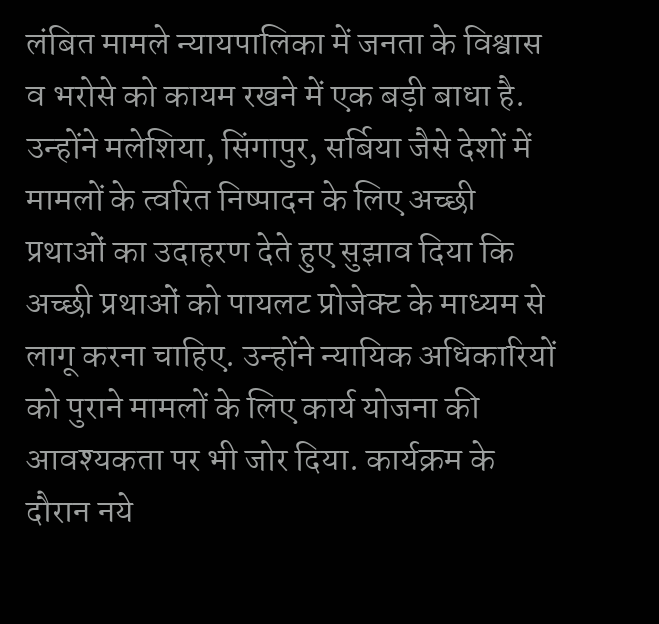लंबित मामले न्यायपालिका में जनता के विश्वास व भरोसे को कायम रखने में एक बड़ी बाधा है. उन्होंने मलेशिया, सिंगापुर, सर्बिया जैसे देशों में मामलों के त्वरित निष्पादन के लिए अच्छी प्रथाओं का उदाहरण देते हुए सुझाव दिया कि अच्छी प्रथाओं को पायलट प्रोजेक्ट के माध्यम से लागू करना चाहिए. उन्होंने न्यायिक अधिकारियों को पुराने मामलों के लिए कार्य योजना की आवश्यकता पर भी जोर दिया. कार्यक्रम के दौरान नये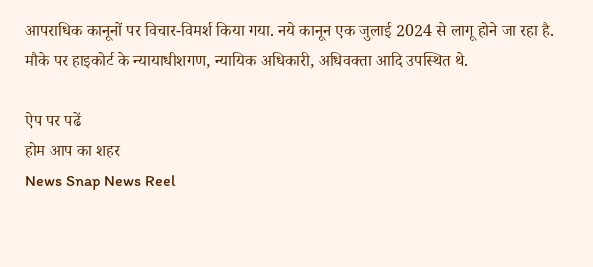आपराधिक कानूनों पर विचार-विमर्श किया गया. नये कानून एक जुलाई 2024 से लागू होने जा रहा है. मौके पर हाइकोर्ट के न्यायाधीशगण, न्यायिक अधिकारी, अधिवक्ता आदि उपस्थित थे.

ऐप पर पढें
होम आप का शहर
News Snap News Reel